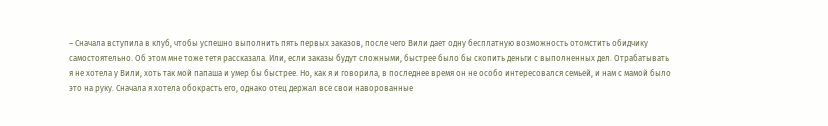– Сначала вступила в клуб, чтобы успешно выполнить пять первых заказов, после чего Вили дает одну бесплатную возможность отомстить обидчику самостоятельно. Об этом мне тоже тетя рассказала. Или, если заказы будут сложными, быстрее было бы скопить деньги с выполненных дел. Отрабатывать я не хотела у Вили, хоть так мой папаша и умер бы быстрее. Но, как я и говорила, в последнее время он не особо интересовался семьей, и нам с мамой было это на руку. Сначала я хотела обокрасть его, однако отец держал все свои наворованные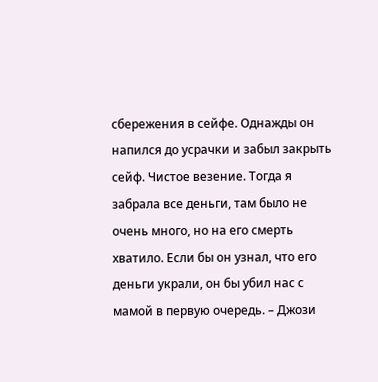сбережения в сейфе. Однажды он напился до усрачки и забыл закрыть сейф. Чистое везение. Тогда я забрала все деньги, там было не очень много, но на его смерть хватило. Если бы он узнал, что его деньги украли, он бы убил нас с мамой в первую очередь. – Джози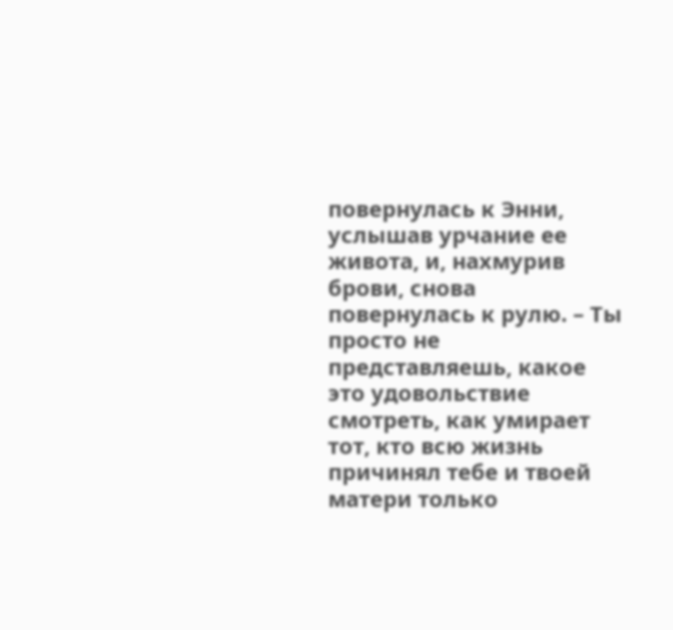повернулась к Энни, услышав урчание ее живота, и, нахмурив брови, снова повернулась к рулю. – Ты просто не представляешь, какое это удовольствие смотреть, как умирает тот, кто всю жизнь причинял тебе и твоей матери только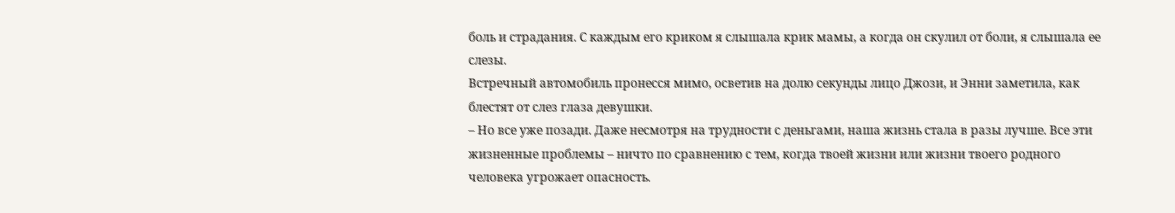боль и страдания. С каждым его криком я слышала крик мамы, а когда он скулил от боли, я слышала ее слезы.
Встречный автомобиль пронесся мимо, осветив на долю секунды лицо Джози, и Энни заметила, как блестят от слез глаза девушки.
– Но все уже позади. Даже несмотря на трудности с деньгами, наша жизнь стала в разы лучше. Все эти жизненные проблемы – ничто по сравнению с тем, когда твоей жизни или жизни твоего родного человека угрожает опасность.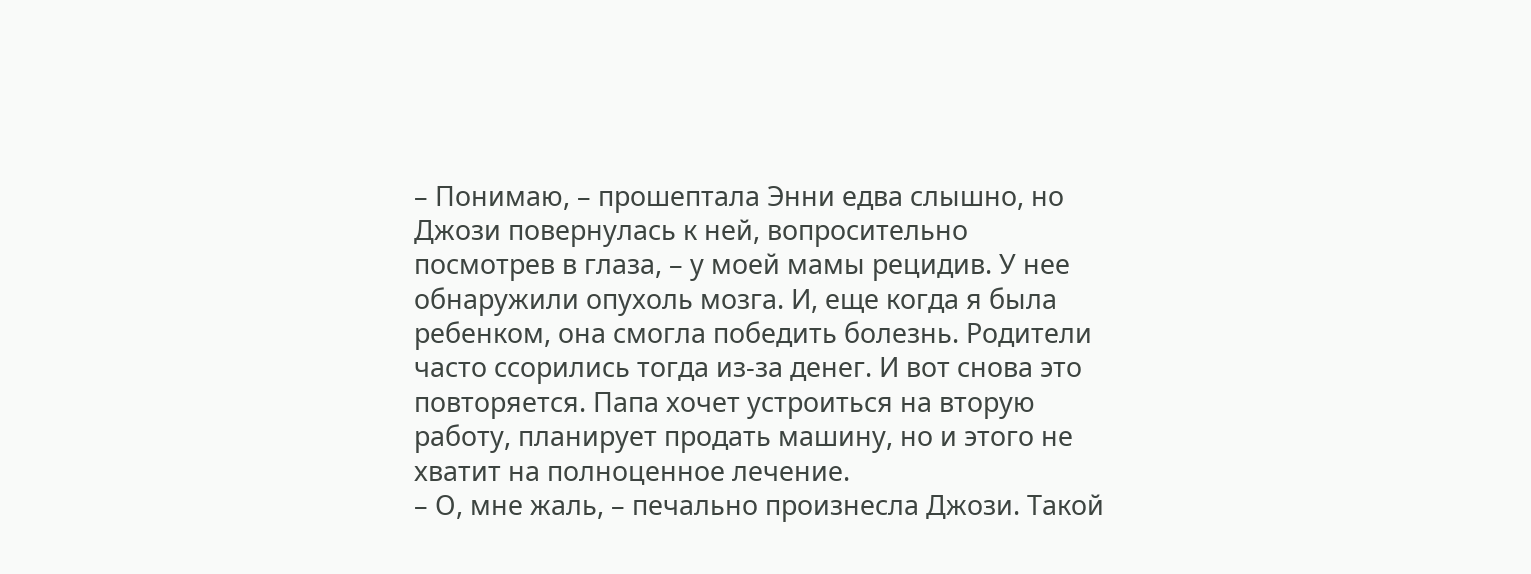– Понимаю, – прошептала Энни едва слышно, но Джози повернулась к ней, вопросительно посмотрев в глаза, – у моей мамы рецидив. У нее обнаружили опухоль мозга. И, еще когда я была ребенком, она смогла победить болезнь. Родители часто ссорились тогда из-за денег. И вот снова это повторяется. Папа хочет устроиться на вторую работу, планирует продать машину, но и этого не хватит на полноценное лечение.
– О, мне жаль, – печально произнесла Джози. Такой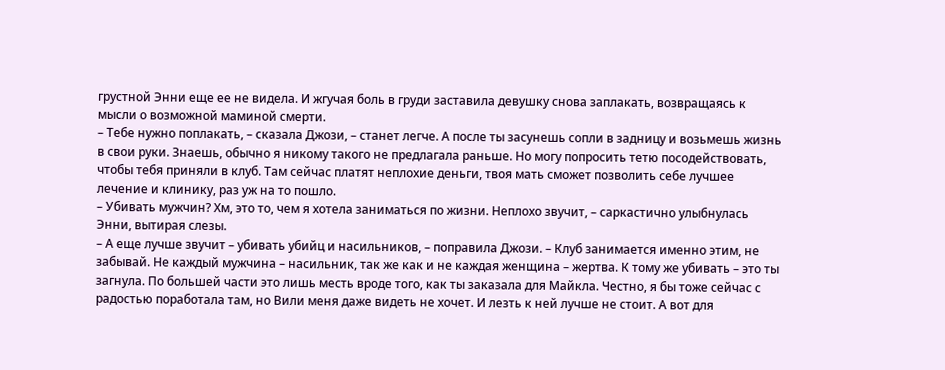грустной Энни еще ее не видела. И жгучая боль в груди заставила девушку снова заплакать, возвращаясь к мысли о возможной маминой смерти.
– Тебе нужно поплакать, – сказала Джози, – станет легче. А после ты засунешь сопли в задницу и возьмешь жизнь в свои руки. Знаешь, обычно я никому такого не предлагала раньше. Но могу попросить тетю посодействовать, чтобы тебя приняли в клуб. Там сейчас платят неплохие деньги, твоя мать сможет позволить себе лучшее лечение и клинику, раз уж на то пошло.
– Убивать мужчин? Хм, это то, чем я хотела заниматься по жизни. Неплохо звучит, – саркастично улыбнулась Энни, вытирая слезы.
– А еще лучше звучит – убивать убийц и насильников, – поправила Джози. – Клуб занимается именно этим, не забывай. Не каждый мужчина – насильник, так же как и не каждая женщина – жертва. К тому же убивать – это ты загнула. По большей части это лишь месть вроде того, как ты заказала для Майкла. Честно, я бы тоже сейчас с радостью поработала там, но Вили меня даже видеть не хочет. И лезть к ней лучше не стоит. А вот для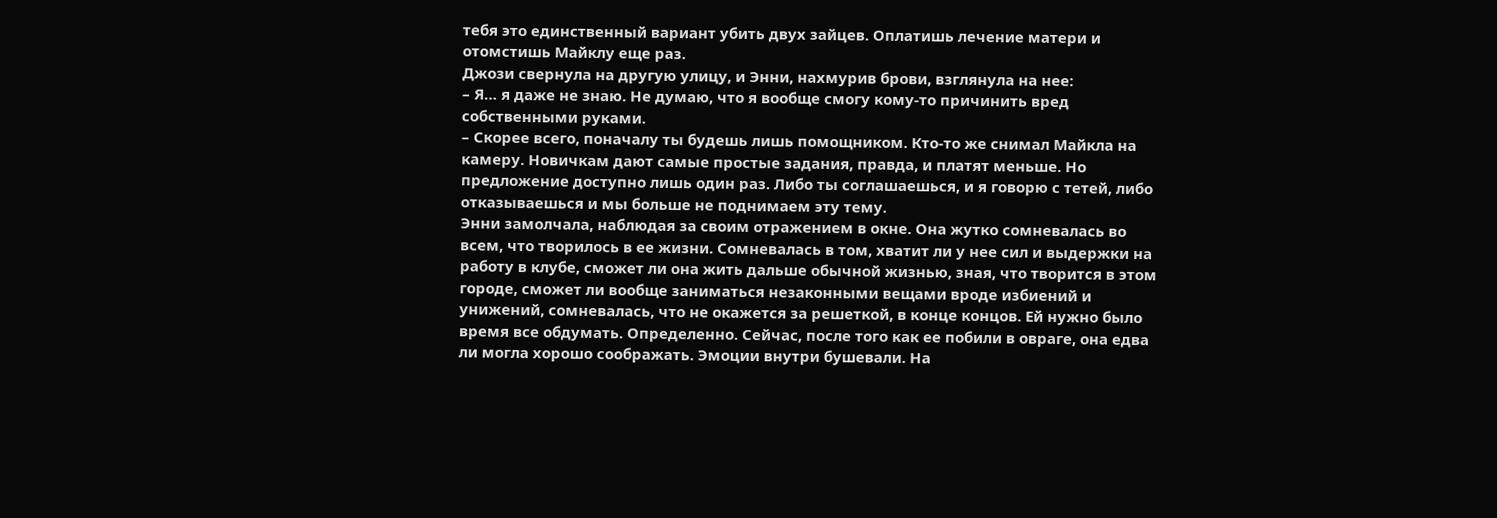тебя это единственный вариант убить двух зайцев. Оплатишь лечение матери и отомстишь Майклу еще раз.
Джози свернула на другую улицу, и Энни, нахмурив брови, взглянула на нее:
– Я… я даже не знаю. Не думаю, что я вообще смогу кому-то причинить вред собственными руками.
– Скорее всего, поначалу ты будешь лишь помощником. Кто-то же снимал Майкла на камеру. Новичкам дают самые простые задания, правда, и платят меньше. Но предложение доступно лишь один раз. Либо ты соглашаешься, и я говорю с тетей, либо отказываешься и мы больше не поднимаем эту тему.
Энни замолчала, наблюдая за своим отражением в окне. Она жутко сомневалась во всем, что творилось в ее жизни. Сомневалась в том, хватит ли у нее сил и выдержки на работу в клубе, сможет ли она жить дальше обычной жизнью, зная, что творится в этом городе, сможет ли вообще заниматься незаконными вещами вроде избиений и унижений, сомневалась, что не окажется за решеткой, в конце концов. Ей нужно было время все обдумать. Определенно. Сейчас, после того как ее побили в овраге, она едва ли могла хорошо соображать. Эмоции внутри бушевали. На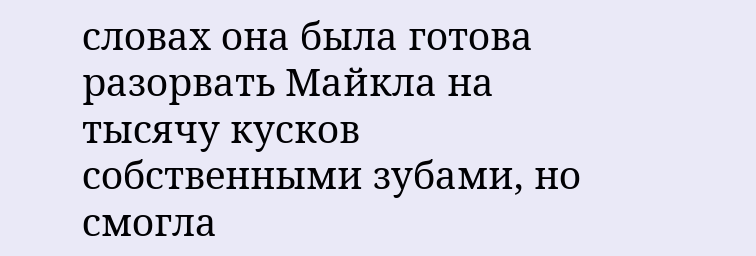словах она была готова разорвать Майкла на тысячу кусков собственными зубами, но смогла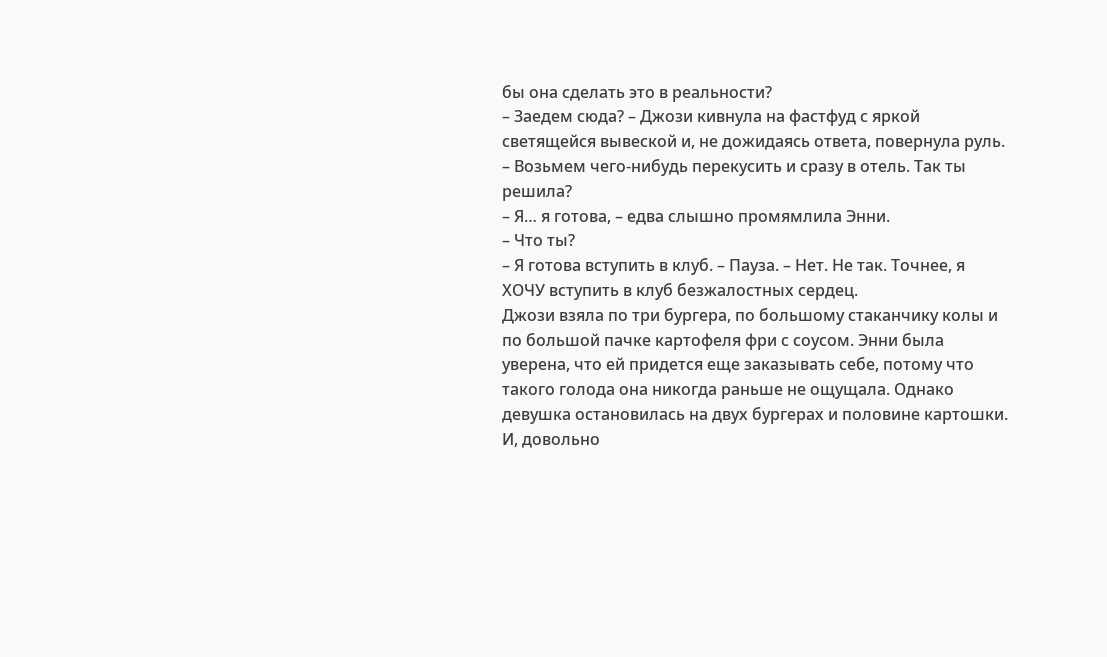бы она сделать это в реальности?
– Заедем сюда? – Джози кивнула на фастфуд с яркой светящейся вывеской и, не дожидаясь ответа, повернула руль. – Возьмем чего-нибудь перекусить и сразу в отель. Так ты решила?
– Я… я готова, – едва слышно промямлила Энни.
– Что ты?
– Я готова вступить в клуб. – Пауза. – Нет. Не так. Точнее, я ХОЧУ вступить в клуб безжалостных сердец.
Джози взяла по три бургера, по большому стаканчику колы и по большой пачке картофеля фри с соусом. Энни была уверена, что ей придется еще заказывать себе, потому что такого голода она никогда раньше не ощущала. Однако девушка остановилась на двух бургерах и половине картошки. И, довольно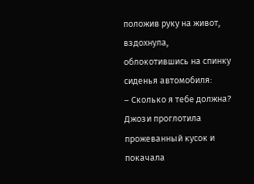положив руку на живот, вздохнула, облокотившись на спинку сиденья автомобиля:
– Сколько я тебе должна?
Джози проглотила прожеванный кусок и покачала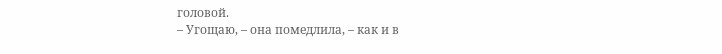головой.
– Угощаю, – она помедлила, – как и в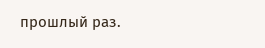прошлый раз.